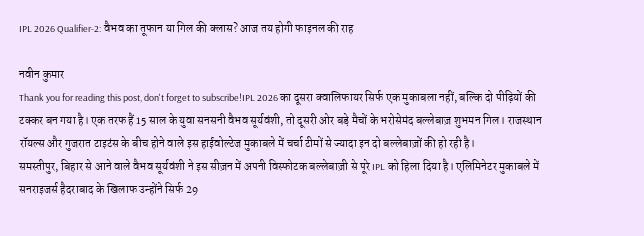IPL 2026 Qualifier-2: वैभव का तूफान या गिल की क्लास? आज तय होगी फाइनल की राह

नवीन कुमार
Thank you for reading this post, don't forget to subscribe!IPL 2026 का दूसरा क्वालिफायर सिर्फ एक मुकाबला नहीं, बल्कि दो पीढ़ियों की टक्कर बन गया है। एक तरफ हैं 15 साल के युवा सनसनी वैभव सूर्यवंशी, तो दूसरी ओर बड़े मैचों के भरोसेमंद बल्लेबाज़ शुभमन गिल। राजस्थान रॉयल्स और गुजरात टाइटंस के बीच होने वाले इस हाईवोल्टेज मुकाबले में चर्चा टीमों से ज्यादा इन दो बल्लेबाज़ों की हो रही है।
समस्तीपुर, बिहार से आने वाले वैभव सूर्यवंशी ने इस सीज़न में अपनी विस्फोटक बल्लेबाज़ी से पूरे IPL को हिला दिया है। एलिमिनेटर मुकाबले में सनराइजर्स हैदराबाद के खिलाफ उन्होंने सिर्फ 29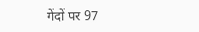गेंदों पर 97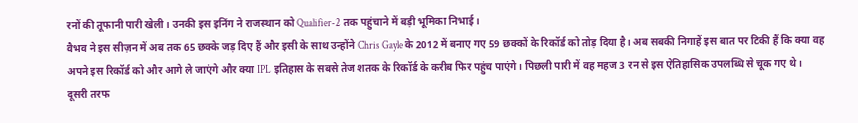रनों की तूफानी पारी खेली। उनकी इस इनिंग ने राजस्थान को Qualifier-2 तक पहुंचाने में बड़ी भूमिका निभाई।
वैभव ने इस सीज़न में अब तक 65 छक्के जड़ दिए हैं और इसी के साथ उन्होंने Chris Gayle के 2012 में बनाए गए 59 छक्कों के रिकॉर्ड को तोड़ दिया है। अब सबकी निगाहें इस बात पर टिकी हैं कि क्या वह अपने इस रिकॉर्ड को और आगे ले जाएंगे और क्या IPL इतिहास के सबसे तेज शतक के रिकॉर्ड के करीब फिर पहुंच पाएंगे। पिछली पारी में वह महज 3 रन से इस ऐतिहासिक उपलब्धि से चूक गए थे।
दूसरी तरफ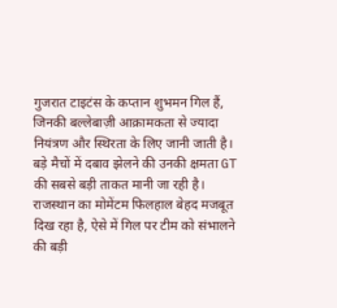गुजरात टाइटंस के कप्तान शुभमन गिल हैं, जिनकी बल्लेबाज़ी आक्रामकता से ज्यादा नियंत्रण और स्थिरता के लिए जानी जाती है। बड़े मैचों में दबाव झेलने की उनकी क्षमता GT की सबसे बड़ी ताकत मानी जा रही है। राजस्थान का मोमेंटम फिलहाल बेहद मजबूत दिख रहा है, ऐसे में गिल पर टीम को संभालने की बड़ी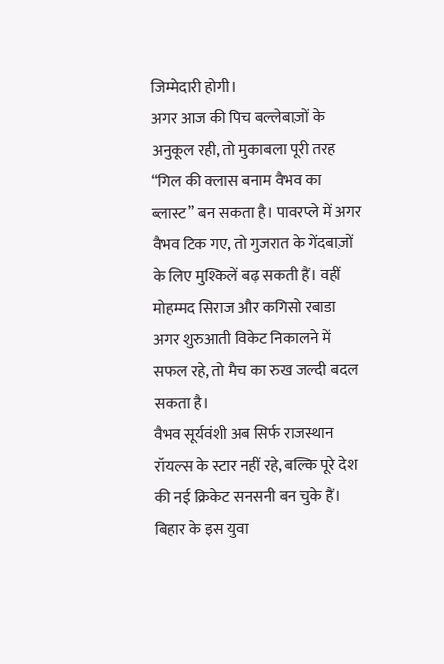जिम्मेदारी होगी।
अगर आज की पिच बल्लेबाज़ों के अनुकूल रही, तो मुकाबला पूरी तरह “गिल की क्लास बनाम वैभव का ब्लास्ट” बन सकता है। पावरप्ले में अगर वैभव टिक गए, तो गुजरात के गेंदबाज़ों के लिए मुश्किलें बढ़ सकती हैं। वहीं मोहम्मद सिराज और कगिसो रबाडा अगर शुरुआती विकेट निकालने में सफल रहे, तो मैच का रुख जल्दी बदल सकता है।
वैभव सूर्यवंशी अब सिर्फ राजस्थान रॉयल्स के स्टार नहीं रहे, बल्कि पूरे देश की नई क्रिकेट सनसनी बन चुके हैं। बिहार के इस युवा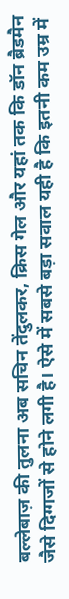बल्लेबाज़ की तुलना अब सचिन तेंदुलकर, क्रिस गेल और यहां तक कि डॉन ब्रैडमैन जैसे दिग्गजों से होने लगी है। ऐसे में सबसे बड़ा सवाल यही है कि इतनी कम उम्र में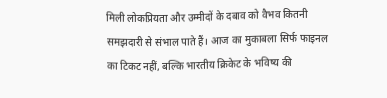मिली लोकप्रियता और उम्मीदों के दबाव को वैभव कितनी समझदारी से संभाल पाते हैं। आज का मुकाबला सिर्फ फाइनल का टिकट नहीं, बल्कि भारतीय क्रिकेट के भविष्य की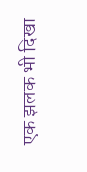एक झलक भी दिखा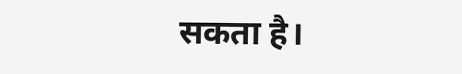सकता है।